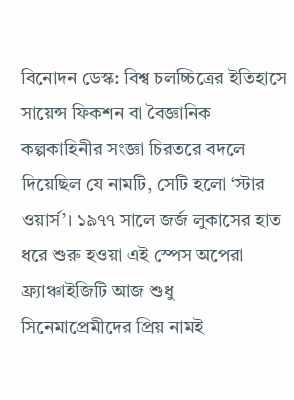বিনোদন ডেস্ক: বিশ্ব চলচ্চিত্রের ইতিহাসে সায়েন্স ফিকশন বা বৈজ্ঞানিক কল্পকাহিনীর সংজ্ঞা চিরতরে বদলে দিয়েছিল যে নামটি, সেটি হলো ‘স্টার ওয়ার্স’। ১৯৭৭ সালে জর্জ লুকাসের হাত ধরে শুরু হওয়া এই স্পেস অপেরা ফ্র্যাঞ্চাইজিটি আজ শুধু সিনেমাপ্রেমীদের প্রিয় নামই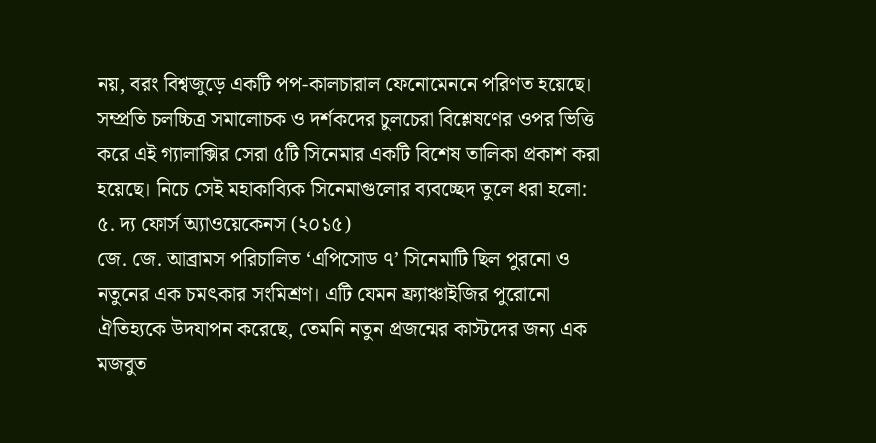নয়, বরং বিশ্বজুড়ে একটি পপ-কালচারাল ফেনোমেননে পরিণত হয়েছে। সম্প্রতি চলচ্চিত্র সমালোচক ও দর্শকদের চুলচেরা বিশ্লেষণের ওপর ভিত্তি করে এই গ্যালাক্সির সেরা ৫টি সিনেমার একটি বিশেষ তালিকা প্রকাশ করা হয়েছে। নিচে সেই মহাকাব্যিক সিনেমাগুলোর ব্যবচ্ছেদ তুলে ধরা হলো:
৫. দ্য ফোর্স অ্যাওয়েকেনস (২০১৫)
জে. জে. আব্রামস পরিচালিত ‘এপিসোড ৭’ সিনেমাটি ছিল পুরনো ও নতুনের এক চমৎকার সংমিশ্রণ। এটি যেমন ফ্র্যাঞ্চাইজির পুরোনো ঐতিহ্যকে উদযাপন করেছে, তেমনি নতুন প্রজন্মের কাস্টদের জন্য এক মজবুত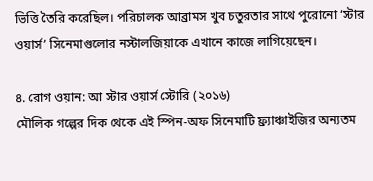ভিত্তি তৈরি করেছিল। পরিচালক আব্রামস খুব চতুরতার সাথে পুরোনো ‘স্টার ওয়ার্স’ সিনেমাগুলোর নস্টালজিয়াকে এখানে কাজে লাগিয়েছেন।

৪. রোগ ওয়ান: আ স্টার ওয়ার্স স্টোরি (২০১৬)
মৌলিক গল্পের দিক থেকে এই স্পিন-অফ সিনেমাটি ফ্র্যাঞ্চাইজির অন্যতম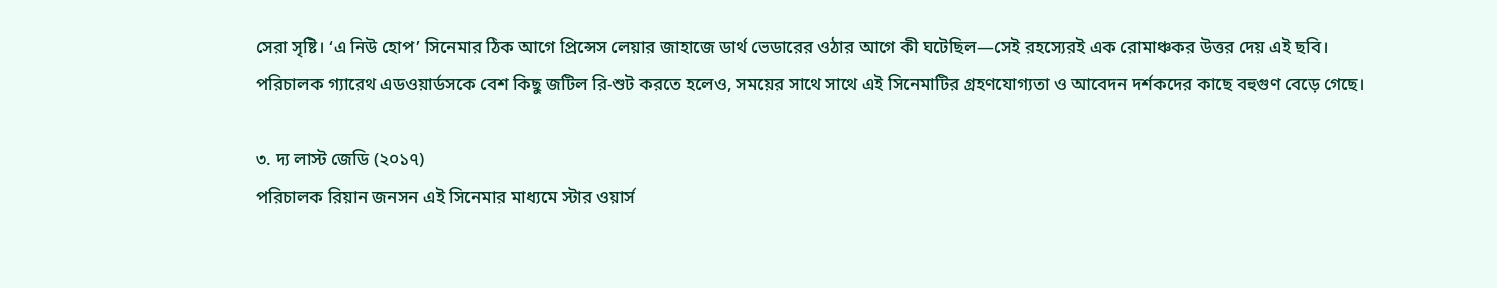সেরা সৃষ্টি। ‘এ নিউ হোপ’ সিনেমার ঠিক আগে প্রিন্সেস লেয়ার জাহাজে ডার্থ ভেডারের ওঠার আগে কী ঘটেছিল—সেই রহস্যেরই এক রোমাঞ্চকর উত্তর দেয় এই ছবি। পরিচালক গ্যারেথ এডওয়ার্ডসকে বেশ কিছু জটিল রি-শুট করতে হলেও, সময়ের সাথে সাথে এই সিনেমাটির গ্রহণযোগ্যতা ও আবেদন দর্শকদের কাছে বহুগুণ বেড়ে গেছে।

৩. দ্য লাস্ট জেডি (২০১৭)
পরিচালক রিয়ান জনসন এই সিনেমার মাধ্যমে স্টার ওয়ার্স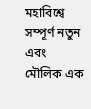মহাবিশ্বে সম্পূর্ণ নতুন এবং মৌলিক এক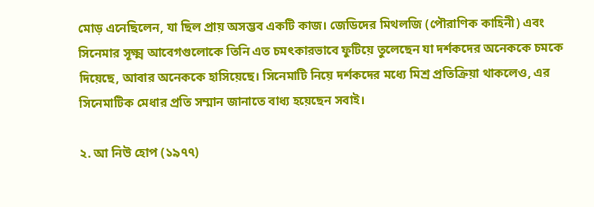মোড় এনেছিলেন, যা ছিল প্রায় অসম্ভব একটি কাজ। জেডিদের মিথলজি (পৌরাণিক কাহিনী) এবং সিনেমার সূক্ষ্ম আবেগগুলোকে তিনি এত চমৎকারভাবে ফুটিয়ে তুলেছেন যা দর্শকদের অনেককে চমকে দিয়েছে, আবার অনেককে হাসিয়েছে। সিনেমাটি নিয়ে দর্শকদের মধ্যে মিশ্র প্রতিক্রিয়া থাকলেও, এর সিনেমাটিক মেধার প্রতি সম্মান জানাতে বাধ্য হয়েছেন সবাই।

২. আ নিউ হোপ (১৯৭৭)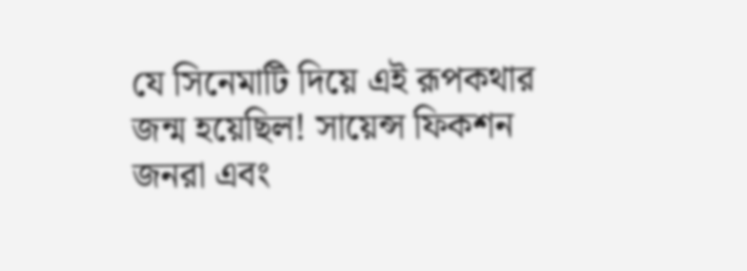যে সিনেমাটি দিয়ে এই রূপকথার জন্ম হয়েছিল! সায়েন্স ফিকশন জনরা এবং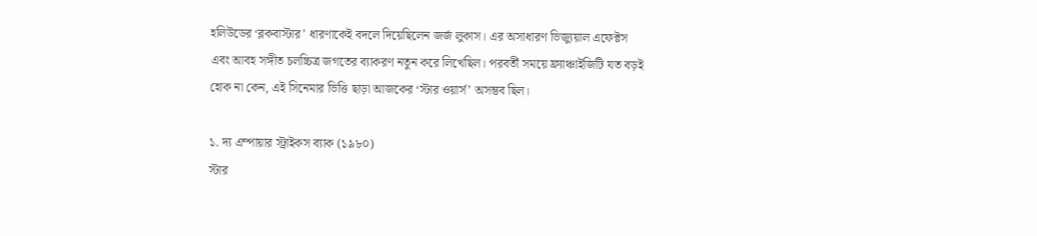হলিউডের ‘ব্লকবাস্টার’ ধারণাকেই বদলে দিয়েছিলেন জর্জ লুকাস। এর অসাধারণ ভিজ্যুয়াল এফেক্টস এবং আবহ সঙ্গীত চলচ্চিত্র জগতের ব্যাকরণ নতুন করে লিখেছিল। পরবর্তী সময়ে ফ্র্যাঞ্চাইজিটি যত বড়ই হোক না কেন, এই সিনেমার ভিত্তি ছাড়া আজকের ‘স্টার ওয়ার্স’ অসম্ভব ছিল।

১. দ্য এম্পায়ার স্ট্রাইকস ব্যাক (১৯৮০)
স্টার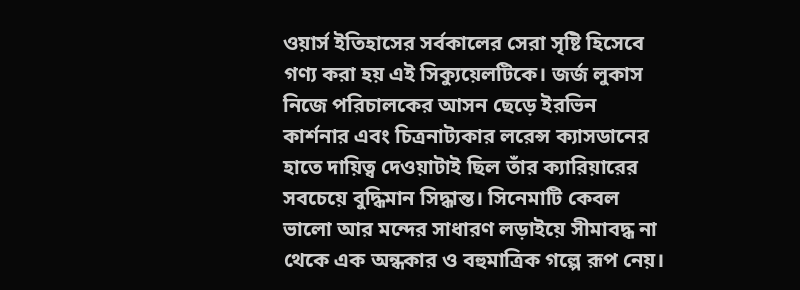ওয়ার্স ইতিহাসের সর্বকালের সেরা সৃষ্টি হিসেবে গণ্য করা হয় এই সিক্যুয়েলটিকে। জর্জ লুকাস নিজে পরিচালকের আসন ছেড়ে ইরভিন কার্শনার এবং চিত্রনাট্যকার লরেন্স ক্যাসডানের হাতে দায়িত্ব দেওয়াটাই ছিল তাঁর ক্যারিয়ারের সবচেয়ে বুদ্ধিমান সিদ্ধান্ত। সিনেমাটি কেবল ভালো আর মন্দের সাধারণ লড়াইয়ে সীমাবদ্ধ না থেকে এক অন্ধকার ও বহুমাত্রিক গল্পে রূপ নেয়।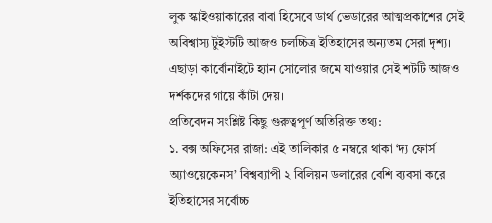লুক স্কাইওয়াকারের বাবা হিসেবে ডার্থ ভেডারের আত্মপ্রকাশের সেই অবিশ্বাস্য টুইস্টটি আজও চলচ্চিত্র ইতিহাসের অন্যতম সেরা দৃশ্য। এছাড়া কার্বোনাইটে হ্যান সোলোর জমে যাওয়ার সেই শটটি আজও দর্শকদের গায়ে কাঁটা দেয়।
প্রতিবেদন সংশ্লিষ্ট কিছু গুরুত্বপূর্ণ অতিরিক্ত তথ্য:
১. বক্স অফিসের রাজা: এই তালিকার ৫ নম্বরে থাকা ‘দ্য ফোর্স অ্যাওয়েকেনস’ বিশ্বব্যাপী ২ বিলিয়ন ডলারের বেশি ব্যবসা করে ইতিহাসের সর্বোচ্চ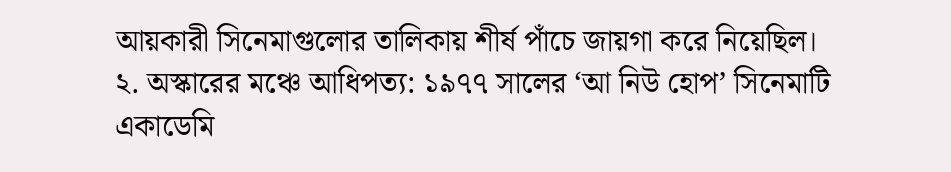আয়কারী সিনেমাগুলোর তালিকায় শীর্ষ পাঁচে জায়গা করে নিয়েছিল।
২. অস্কারের মঞ্চে আধিপত্য: ১৯৭৭ সালের ‘আ নিউ হোপ’ সিনেমাটি একাডেমি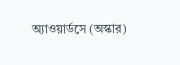অ্যাওয়ার্ডসে (অস্কার)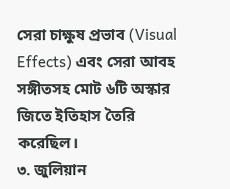সেরা চাক্ষুষ প্রভাব (Visual Effects) এবং সেরা আবহ সঙ্গীতসহ মোট ৬টি অস্কার জিতে ইতিহাস তৈরি করেছিল।
৩. জুলিয়ান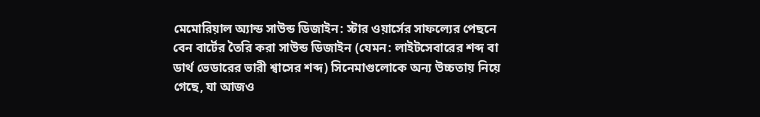মেমোরিয়াল অ্যান্ড সাউন্ড ডিজাইন: স্টার ওয়ার্সের সাফল্যের পেছনে বেন বার্টের তৈরি করা সাউন্ড ডিজাইন (যেমন: লাইটসেবারের শব্দ বা ডার্থ ভেডারের ভারী শ্বাসের শব্দ) সিনেমাগুলোকে অন্য উচ্চতায় নিয়ে গেছে, যা আজও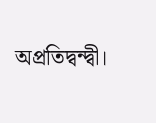অপ্রতিদ্বন্দ্বী।